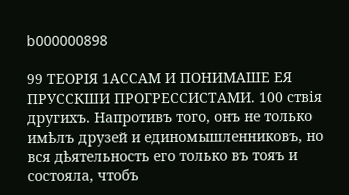b000000898

99 ТЕОРІЯ 1АССАМ И ПОНИМАШЕ ЕЯ ПРУССКШИ ПРОГРЕССИСТАМИ. 100 ствія другихъ. Напротивъ того, онъ не только имѣлъ друзей и единомышленниковъ, но вся дѣятельность его только въ тояъ и состояла, чтобъ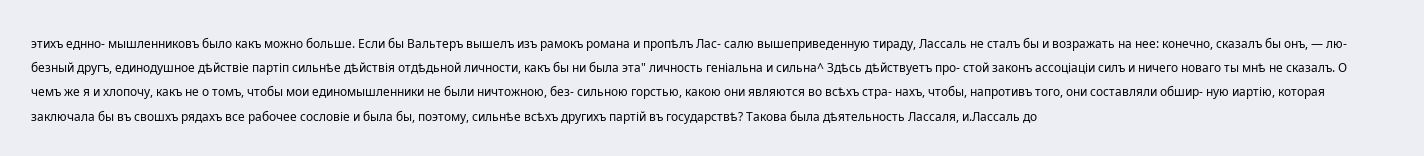этихъ еднно- мышленниковъ было какъ можно больше. Если бы Вальтеръ вышелъ изъ рамокъ романа и пропѣлъ Лас- салю вышеприведенную тираду, Лассаль не сталъ бы и возражать на нее: конечно, сказалъ бы онъ, — лю- безный другъ, единодушное дѣйствіе партіп сильнѣе дѣйствія отдѣдьной личности, какъ бы ни была эта" личность геніальна и сильна^ Здѣсь дѣйствуетъ про- стой законъ ассоціаціи силъ и ничего новаго ты мнѣ не сказалъ. О чемъ же я и хлопочу, какъ не о томъ, чтобы мои единомышленники не были ничтожною, без- сильною горстью, какою они являются во всѣхъ стра- нахъ, чтобы, напротивъ того, они составляли обшир- ную иартію, которая заключала бы въ свошхъ рядахъ все рабочее сословіе и была бы, поэтому, сильнѣе всѣхъ другихъ партій въ государствѣ? Такова была дѣятельность Лассаля, и.Лассаль до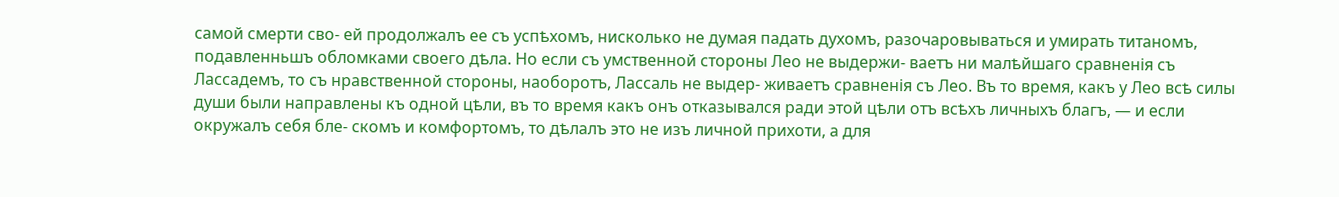самой смерти сво- ей продолжалъ ее съ успѣхомъ, нисколько не думая падать духомъ, разочаровываться и умирать титаномъ, подавленньшъ обломками своего дѣла. Но если съ умственной стороны Лео не выдержи- ваетъ ни малѣйшаго сравненія съ Лассадемъ, то съ нравственной стороны, наоборотъ, Лассаль не выдер- живаетъ сравненія съ Лео. Въ то время, какъ у Лео всѣ силы души были направлены къ одной цѣли, въ то время какъ онъ отказывался ради этой цѣли отъ всѣхъ личныхъ благъ, — и если окружалъ себя бле- скомъ и комфортомъ, то дѣлалъ это не изъ личной прихоти, а для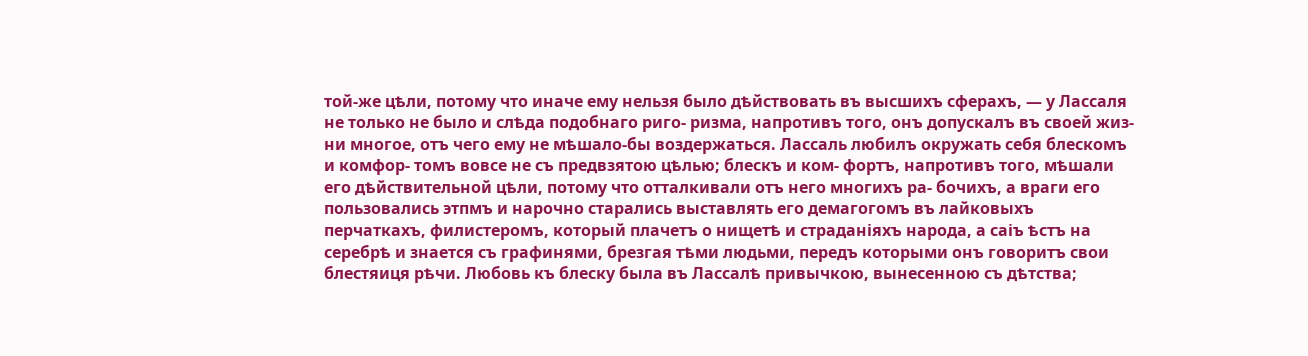той-же цѣли, потому что иначе ему нельзя было дѣйствовать въ высшихъ сферахъ, — у Лассаля не только не было и слѣда подобнаго риго- ризма, напротивъ того, онъ допускалъ въ своей жиз- ни многое, отъ чего ему не мѣшало-бы воздержаться. Лассаль любилъ окружать себя блескомъ и комфор- томъ вовсе не съ предвзятою цѣлью; блескъ и ком- фортъ, напротивъ того, мѣшали его дѣйствительной цѣли, потому что отталкивали отъ него многихъ ра- бочихъ, а враги его пользовались этпмъ и нарочно старались выставлять его демагогомъ въ лайковыхъ перчаткахъ, филистеромъ, который плачетъ о нищетѣ и страданіяхъ народа, а саіъ ѣстъ на серебрѣ и знается съ графинями, брезгая тѣми людьми, передъ которыми онъ говоритъ свои блестяиця рѣчи. Любовь къ блеску была въ Лассалѣ привычкою, вынесенною съ дѣтства;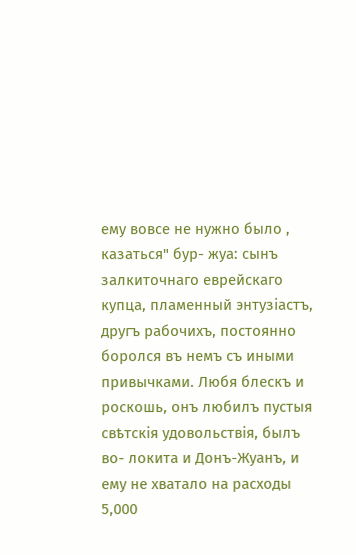ему вовсе не нужно было , казаться" бур- жуа: сынъ залкиточнаго еврейскаго купца, пламенный энтузіастъ, другъ рабочихъ, постоянно боролся въ немъ съ иными привычками. Любя блескъ и роскошь, онъ любилъ пустыя свѣтскія удовольствія, былъ во- локита и Донъ-Жуанъ, и ему не хватало на расходы 5,000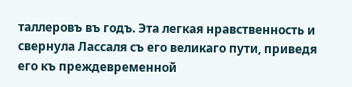таллеровъ въ годъ. Эта легкая нравственность и свернула Лассаля съ его великаго пути, приведя его къ преждевременной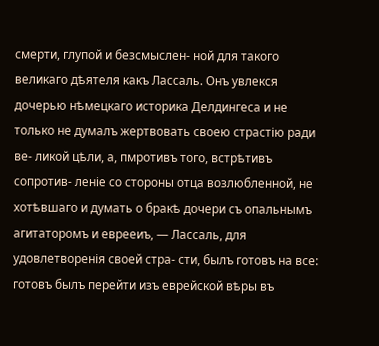смерти, глупой и безсмыслен- ной для такого великаго дѣятеля какъ Лассаль. Онъ увлекся дочерью нѣмецкаго историка Делдингеса и не только не думалъ жертвовать своею страстію ради ве- ликой цѣли, а, пмротивъ того, встрѣтивъ сопротив- леніе со стороны отца возлюбленной, не хотѣвшаго и думать о бракѣ дочери съ опальнымъ агитаторомъ и еврееиъ, — Лассаль, для удовлетворенія своей стра- сти, былъ готовъ на все: готовъ былъ перейти изъ еврейской вѣры въ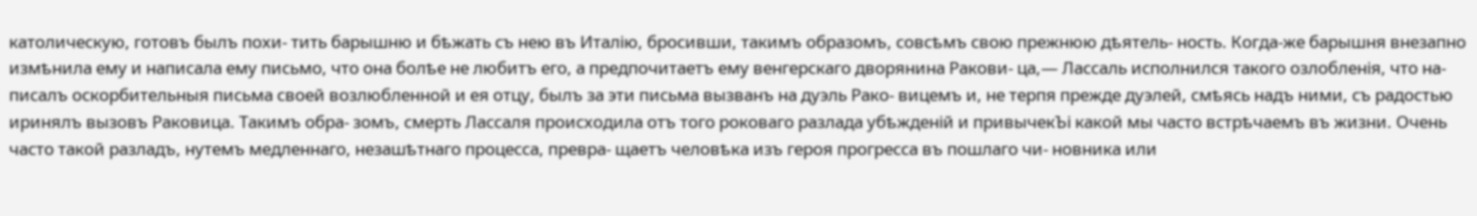католическую, готовъ былъ похи- тить барышню и бѣжать съ нею въ Италію, бросивши, такимъ образомъ, совсѣмъ свою прежнюю дѣятель- ность. Когда-же барышня внезапно измѣнила ему и написала ему письмо, что она болѣе не любитъ его, а предпочитаетъ ему венгерскаго дворянина Ракови- ца,— Лассаль исполнился такого озлобленія, что на- писалъ оскорбительныя письма своей возлюбленной и ея отцу, былъ за эти письма вызванъ на дуэль Рако- вицемъ и, не терпя прежде дуэлей, смѣясь надъ ними, съ радостью иринялъ вызовъ Раковица. Такимъ обра- зомъ, смерть Лассаля происходила отъ того роковаго разлада убѣжденій и привычекЪі какой мы часто встрѣчаемъ въ жизни. Очень часто такой разладъ, нутемъ медленнаго, незашѣтнаго процесса, превра- щаетъ человѣка изъ героя прогресса въ пошлаго чи- новника или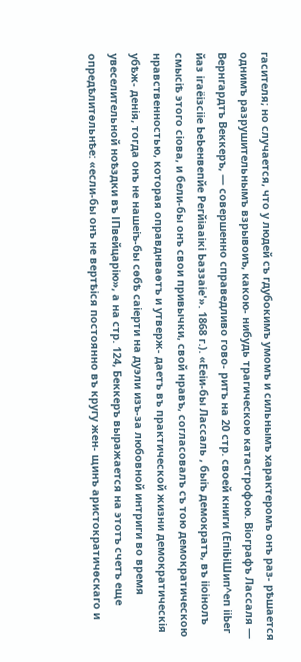гасителя; но случается, что у людей съ гдубокимъ умомъ и сильнымъ характеромъ онъ раз- рѣшается однимъ разрушительнымъ взрывоиъ, какою- нибудь трагическою катастрофою. Віографъ Лассаля — Вернгардтъ Веккеръ, — совершенно справедливо гово- ритъ на 20 стр. своей книги (ЕпіЬіШип^еп ііЬег йаз ігаёізсііе ЬеЬенвепйе Регйіааікі Ьаззаіе'». 1868 г.). «Ееіи-бы Лассаль , быіъ демократъ, въ ііоінолъ смысіѣ этого сіова, и бели-бы онъ свои привычки, свой нравъ, согласовалъ съ тою демократическою нравственностью, которая оправднваѳтъ и утверж- даетъ въ практической жизни демократическія убѣж- денія, тогда онъ не нашеіъ-бы сѳбѣ саіерти на дуэли изъ-за любовной интриги во время увеселительной ноѣздки въ ІПвейцарію», а на стр. 124, Беккеръ выражается на этотъ счетъ еще опредѣлитѳльнѣе: «если-бы онъ не вертѣіся постоянно въ кругу жен- щинъ аристократичѳскаго и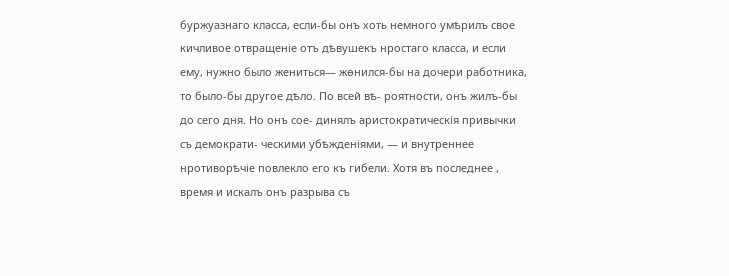буржуазнаго класса, если-бы онъ хоть немного умѣрилъ свое кичливое отвращеніе отъ дѣвушекъ нростаго класса, и если ему, нужно было жениться— жѳнился-бы на дочери работника, то было-бы другое дѣло. По всей вѣ- роятности, онъ жилъ-бы до сего дня. Но онъ сое- динялъ аристократическія привычки съ демократи- ческими убѣжденіями, — и внутреннее нротиворѣчіе повлекло его къ гибели. Хотя въ последнее , время и искалъ онъ разрыва съ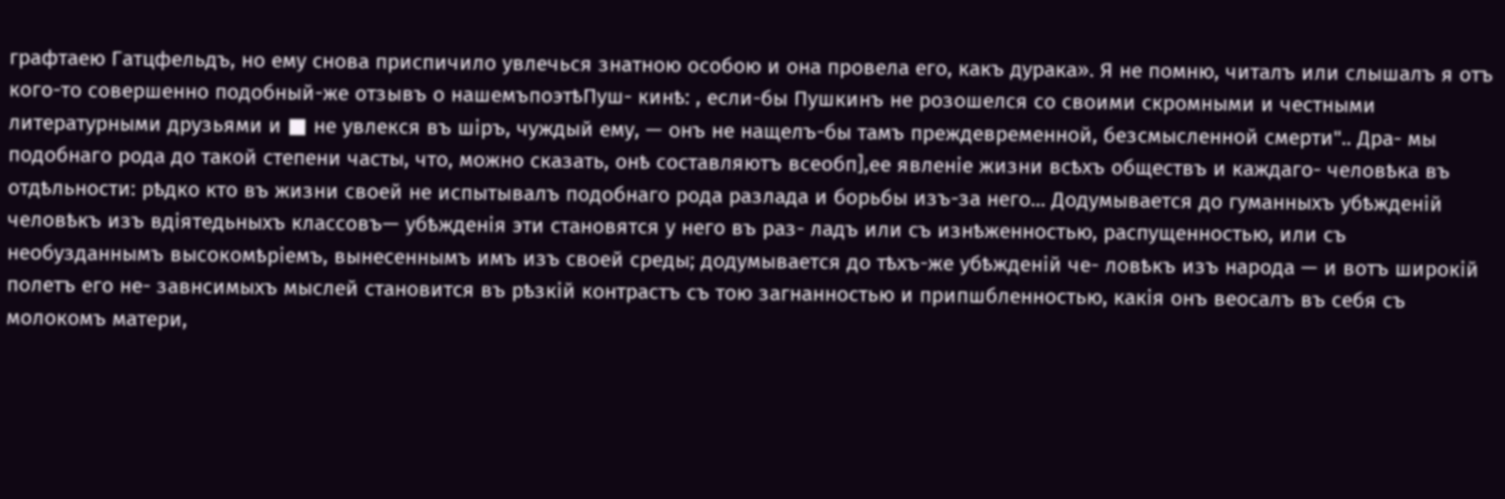графтаею Гатцфельдъ, но ему снова приспичило увлечься знатною особою и она провела его, какъ дурака». Я не помню, читалъ или слышалъ я отъ кого-то совершенно подобный-же отзывъ о нашемъпоэтѣПуш- кинѣ: , если-бы Пушкинъ не розошелся со своими скромными и честными литературными друзьями и ■ не увлекся въ шіръ, чуждый ему, — онъ не нащелъ-бы тамъ преждевременной, безсмысленной смерти".. Дра- мы подобнаго рода до такой степени часты, что, можно сказать, онѣ составляютъ всеобп],ее явленіе жизни всѣхъ обществъ и каждаго- человѣка въ отдѣльности: рѣдко кто въ жизни своей не испытывалъ подобнаго рода разлада и борьбы изъ-за него... Додумывается до гуманныхъ убѣжденій человѣкъ изъ вдіятедьныхъ классовъ— убѣжденія эти становятся у него въ раз- ладъ или съ изнѣженностью, распущенностью, или съ необузданнымъ высокомѣріемъ, вынесеннымъ имъ изъ своей среды; додумывается до тѣхъ-же убѣжденій че- ловѣкъ изъ народа — и вотъ широкій полетъ его не- завнсимыхъ мыслей становится въ рѣзкій контрастъ съ тою загнанностью и припшбленностью, какія онъ веосалъ въ себя съ молокомъ матери,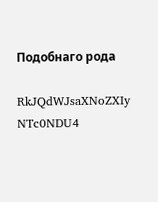Подобнаго рода

RkJQdWJsaXNoZXIy NTc0NDU4